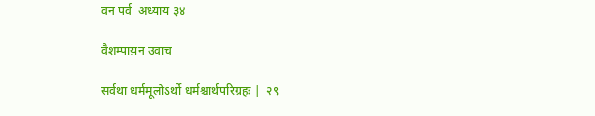वन पर्व  अध्याय ३४

वैशम्पाय़न उवाच

सर्वथा धर्ममूलोऽर्थो धर्मश्चार्थपरिग्रहः |  २९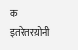क
इतरेतरय़ोनी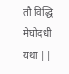तौ विद्धि मेघोदधी यथा ||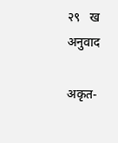२९   ख
अनुवाद

अकृत-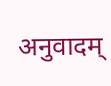अनुवादम्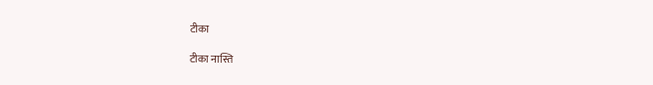टीका

टीका नास्ति